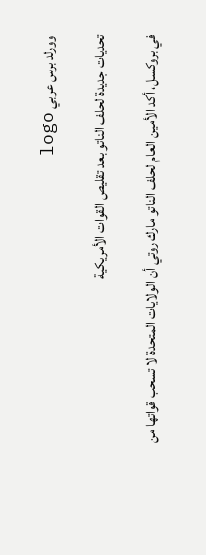وورلد برس عربي logo

تحديات جديدة لحلف الناتو بعد تقليص القوات الأمريكية

في بروكسل، أكد الأمين العام لحلف الناتو مارك روتي أن الولايات المتحدة لا تسحب قواتها من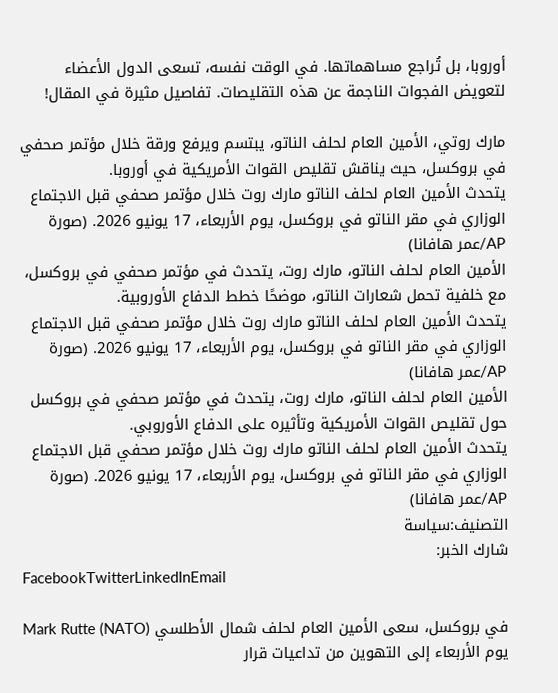أوروبا، بل تُراجع مساهماتها. في الوقت نفسه، تسعى الدول الأعضاء لتعويض الفجوات الناجمة عن هذه التقليصات. تفاصيل مثيرة في المقال!

مارك روتي، الأمين العام لحلف الناتو، يبتسم ويرفع ورقة خلال مؤتمر صحفي في بروكسل، حيث يناقش تقليص القوات الأمريكية في أوروبا.
يتحدث الأمين العام لحلف الناتو مارك روت خلال مؤتمر صحفي قبل الاجتماع الوزاري في مقر الناتو في بروكسل، يوم الأربعاء، 17 يونيو 2026. (صورة AP/عمر هافانا)
الأمين العام لحلف الناتو، مارك روت، يتحدث في مؤتمر صحفي في بروكسل، مع خلفية تحمل شعارات الناتو، موضحًا خطط الدفاع الأوروبية.
يتحدث الأمين العام لحلف الناتو مارك روت خلال مؤتمر صحفي قبل الاجتماع الوزاري في مقر الناتو في بروكسل، يوم الأربعاء، 17 يونيو 2026. (صورة AP/عمر هافانا)
الأمين العام لحلف الناتو، مارك روت، يتحدث في مؤتمر صحفي في بروكسل حول تقليص القوات الأمريكية وتأثيره على الدفاع الأوروبي.
يتحدث الأمين العام لحلف الناتو مارك روت خلال مؤتمر صحفي قبل الاجتماع الوزاري في مقر الناتو في بروكسل، يوم الأربعاء، 17 يونيو 2026. (صورة AP/عمر هافانا)
التصنيف:سياسة
شارك الخبر:
FacebookTwitterLinkedInEmail

في بروكسل، سعى الأمين العام لحلف شمال الأطلسي (NATO) Mark Rutte يوم الأربعاء إلى التهوين من تداعيات قرار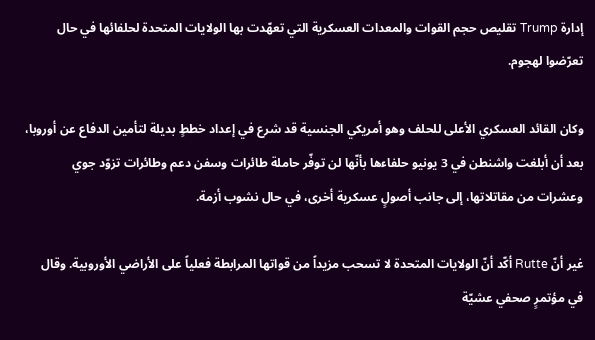إدارة Trump تقليص حجم القوات والمعدات العسكرية التي تعهّدت بها الولايات المتحدة لحلفائها في حال تعرّضوا لهجوم.

وكان القائد العسكري الأعلى للحلف وهو أمريكي الجنسية قد شرع في إعداد خططٍ بديلة لتأمين الدفاع عن أوروبا، بعد أن أبلغت واشنطن في 3 يونيو حلفاءها بأنّها لن توفّر حاملة طائرات وسفن دعم وطائرات تزوّد جوي وعشرات من مقاتلاتها، إلى جانب أصولٍ عسكرية أخرى، في حال نشوب أزمة.

غير أنّ Rutte أكّد أنّ الولايات المتحدة لا تسحب مزيداً من قواتها المرابطة فعلياً على الأراضي الأوروبية. وقال في مؤتمرٍ صحفي عشيّة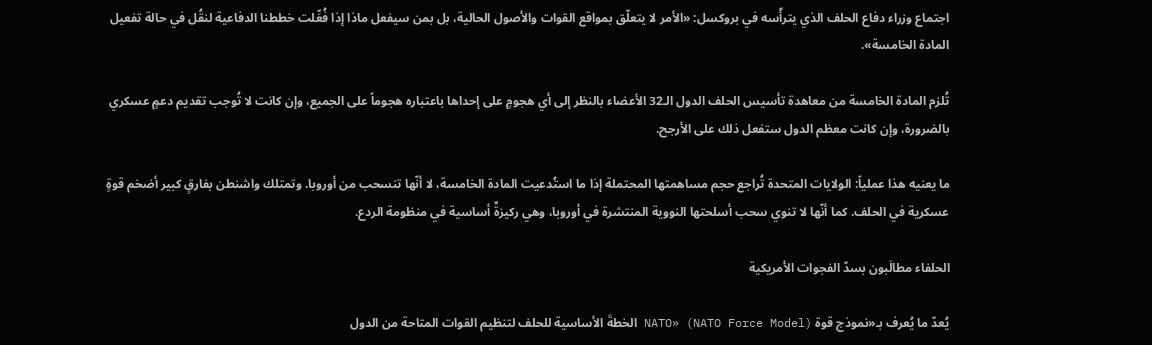اجتماع وزراء دفاع الحلف الذي يترأّسه في بروكسل: «الأمر لا يتعلّق بمواقع القوات والأصول الحالية، بل بمن سيفعل ماذا إذا فُعِّلت خططنا الدفاعية لنقُل في حالة تفعيل المادة الخامسة».

تُلزم المادة الخامسة من معاهدة تأسيس الحلف الدول الـ32 الأعضاء بالنظر إلى أي هجومٍ على إحداها باعتباره هجوماً على الجميع، وإن كانت لا تُوجب تقديم دعمٍ عسكري بالضرورة، وإن كانت معظم الدول ستفعل ذلك على الأرجح.

ما يعنيه هذا عملياً: الولايات المتحدة تُراجع حجم مساهمتها المحتملة إذا ما استُدعيت المادة الخامسة، لا أنّها تنسحب من أوروبا. وتمتلك واشنطن بفارقٍ كبير أضخم قوةٍ عسكرية في الحلف. كما أنّها لا تنوي سحب أسلحتها النووية المنتشرة في أوروبا، وهي ركيزةٌ أساسية في منظومة الردع.

الحلفاء مطالَبون بسدّ الفجوات الأمريكية

يُعدّ ما يُعرف بـ«نموذج قوة NATO» (NATO Force Model) الخطةَ الأساسية للحلف لتنظيم القوات المتاحة من الدول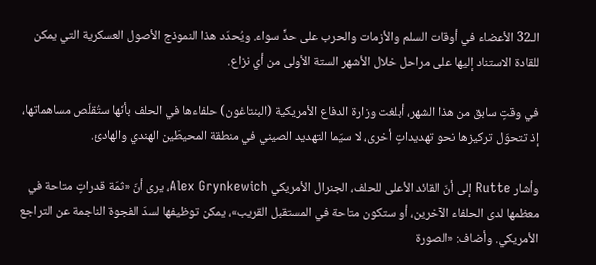الـ32 الأعضاء في أوقات السلم والأزمات والحرب على حدٍّ سواء. ويُحدّد هذا النموذج الأصول العسكرية التي يمكن للقادة الاستناد إليها على مراحل خلال الأشهر الستة الأولى من أي نزاع.

في وقتٍ سابق من هذا الشهر، أبلغت وزارة الدفاع الأمريكية (البنتاغون) حلفاءها في الحلف بأنّها ستُقلّص مساهماتها، إذ تتحوّل تركيزها نحو تهديداتٍ أخرى، لا سيّما التهديد الصيني في منطقة المحيطَين الهندي والهادئ.

وأشار Rutte إلى أنّ القائد الأعلى للحلف، الجنرال الأمريكي Alex Grynkewich، يرى أنّ «ثمّة قدراتٍ متاحة في معظمها لدى الحلفاء الآخرين، أو ستكون متاحة في المستقبل القريب»، يمكن توظيفها لسدّ الفجوة الناجمة عن التراجع الأمريكي. وأضاف: «الصورة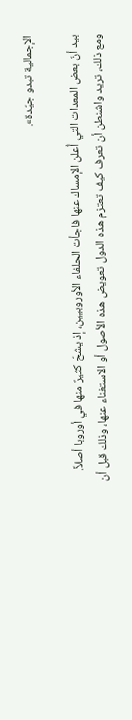الإجمالية تبدو جيّدة».

بيد أنّ بعض المعدات التي أُعلن الإمساك عنها فاجأت الحلفاء الأوروبيين، إذ يشحّ كثيرٌ منها في أوروبا أصلاً. ومع ذلك، تريد واشنطن أن تعرف كيف تعتزم هذه الدول تعويض هذه الأصول أو الاستغناء عنها، وذلك قبل أن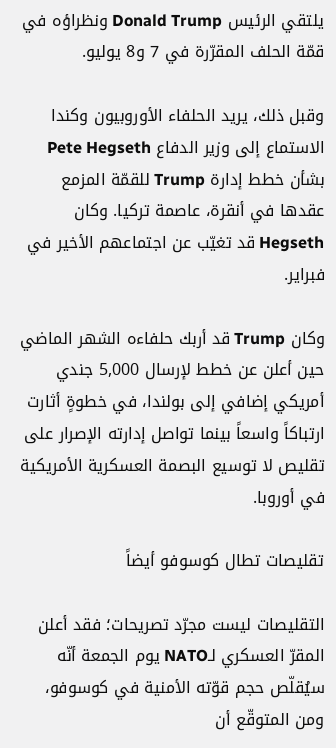يلتقي الرئيس Donald Trump ونظراؤه في قمّة الحلف المقرّرة في 7 و8 يوليو.

وقبل ذلك، يريد الحلفاء الأوروبيون وكندا الاستماع إلى وزير الدفاع Pete Hegseth بشأن خطط إدارة Trump للقمّة المزمع عقدها في أنقرة، عاصمة تركيا. وكان Hegseth قد تغيّب عن اجتماعهم الأخير في فبراير.

وكان Trump قد أربك حلفاءه الشهر الماضي حين أعلن عن خطط لإرسال 5,000 جندي أمريكي إضافي إلى بولندا، في خطوةٍ أثارت ارتباكاً واسعاً بينما تواصل إدارته الإصرار على تقليص لا توسيع البصمة العسكرية الأمريكية في أوروبا.

تقليصات تطال كوسوفو أيضاً

التقليصات ليست مجرّد تصريحات؛ فقد أعلن المقرّ العسكري لـNATO يوم الجمعة أنّه سيُقلّص حجم قوّته الأمنية في كوسوفو، ومن المتوقّع أن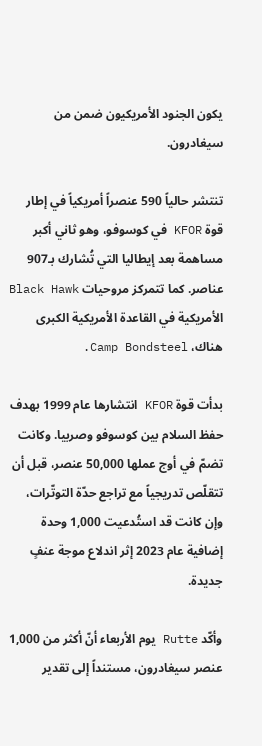يكون الجنود الأمريكيون ضمن من سيغادرون.

تنتشر حالياً 590 عنصراً أمريكياً في إطار قوة KFOR في كوسوفو، وهو ثاني أكبر مساهمة بعد إيطاليا التي تُشارك بـ907 عناصر. كما تتمركز مروحيات Black Hawk الأمريكية في القاعدة الأمريكية الكبرى هناك، Camp Bondsteel.

بدأت قوة KFOR انتشارها عام 1999 بهدف حفظ السلام بين كوسوفو وصربيا. وكانت تضمّ في أوج عملها 50,000 عنصر، قبل أن تتقلّص تدريجياً مع تراجع حدّة التوتّرات، وإن كانت قد استُدعيت 1,000 وحدة إضافية عام 2023 إثر اندلاع موجة عنفٍ جديدة.

وأكّد Rutte يوم الأربعاء أنّ أكثر من 1,000 عنصر سيغادرون، مستنداً إلى تقدير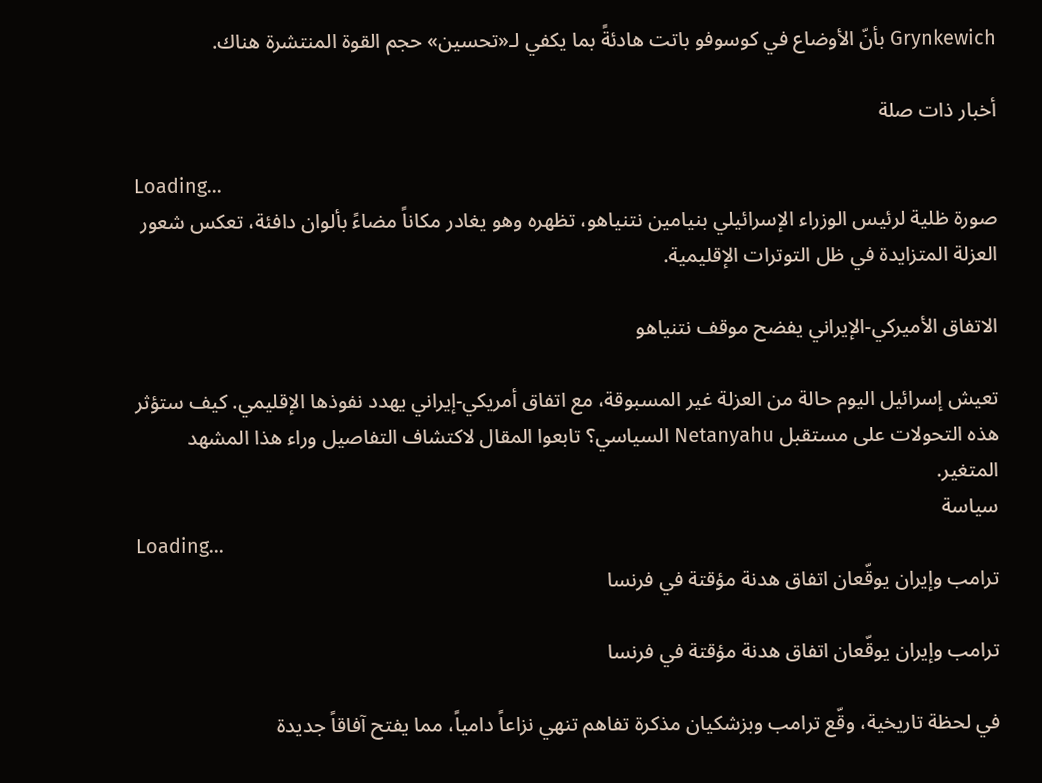Grynkewich بأنّ الأوضاع في كوسوفو باتت هادئةً بما يكفي لـ«تحسين» حجم القوة المنتشرة هناك.

أخبار ذات صلة

Loading...
صورة ظلية لرئيس الوزراء الإسرائيلي بنيامين نتنياهو، تظهره وهو يغادر مكاناً مضاءً بألوان دافئة، تعكس شعور العزلة المتزايدة في ظل التوترات الإقليمية.

الاتفاق الأميركي-الإيراني يفضح موقف نتنياهو

تعيش إسرائيل اليوم حالة من العزلة غير المسبوقة، مع اتفاق أمريكي-إيراني يهدد نفوذها الإقليمي. كيف ستؤثر هذه التحولات على مستقبل Netanyahu السياسي؟ تابعوا المقال لاكتشاف التفاصيل وراء هذا المشهد المتغير.
سياسة
Loading...
ترامب وإيران يوقّعان اتفاق هدنة مؤقتة في فرنسا

ترامب وإيران يوقّعان اتفاق هدنة مؤقتة في فرنسا

في لحظة تاريخية، وقّع ترامب وبزشكيان مذكرة تفاهم تنهي نزاعاً دامياً، مما يفتح آفاقاً جديدة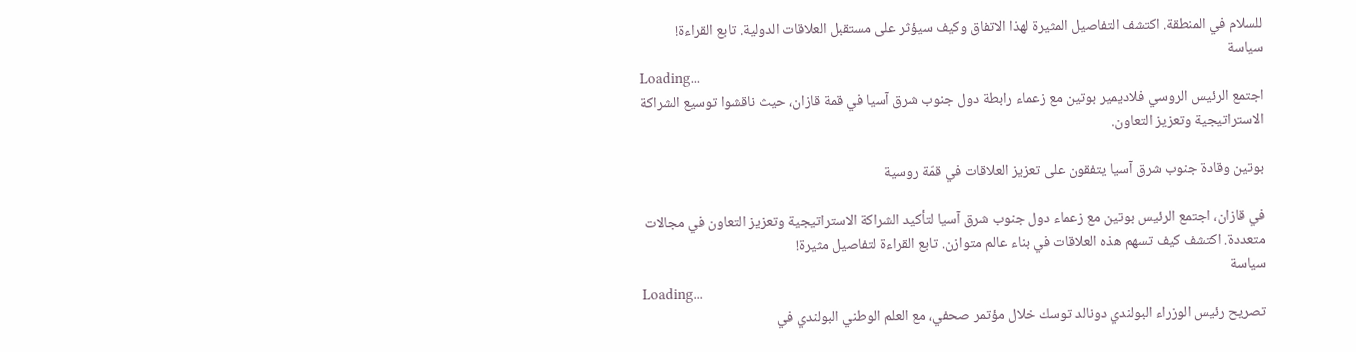للسلام في المنطقة. اكتشف التفاصيل المثيرة لهذا الاتفاق وكيف سيؤثر على مستقبل العلاقات الدولية. تابع القراءة!
سياسة
Loading...
اجتمع الرئيس الروسي فلاديمير بوتين مع زعماء رابطة دول جنوب شرق آسيا في قمة قازان، حيث ناقشوا توسيع الشراكة الاستراتيجية وتعزيز التعاون.

بوتين وقادة جنوب شرق آسيا يتفقون على تعزيز العلاقات في قمّة روسية

في قازان، اجتمع الرئيس بوتين مع زعماء دول جنوب شرق آسيا لتأكيد الشراكة الاستراتيجية وتعزيز التعاون في مجالات متعددة. اكتشف كيف تسهم هذه العلاقات في بناء عالم متوازن. تابع القراءة لتفاصيل مثيرة!
سياسة
Loading...
تصريح رئيس الوزراء البولندي دونالد توسك خلال مؤتمر صحفي، مع العلم الوطني البولندي في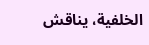الخلفية، يناقش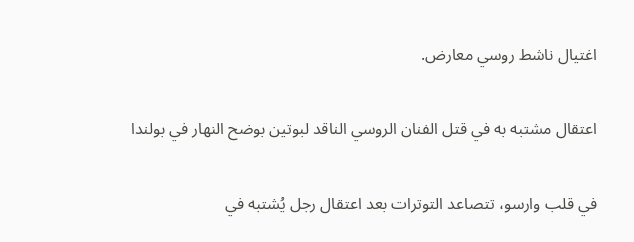اغتيال ناشط روسي معارض.

اعتقال مشتبه به في قتل الفنان الروسي الناقد لبوتين بوضح النهار في بولندا

في قلب وارسو، تتصاعد التوترات بعد اعتقال رجل يُشتبه في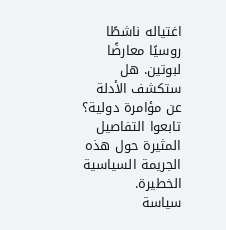اغتياله ناشطًا روسيًا معارضًا لبوتين. هل ستكشف الأدلة عن مؤامرة دولية؟ تابعوا التفاصيل المثيرة حول هذه الجريمة السياسية الخطيرة.
سياسة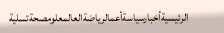الرئيسيةأخبارسياسةأعمالرياضةالعالمعلومصحةتسلية